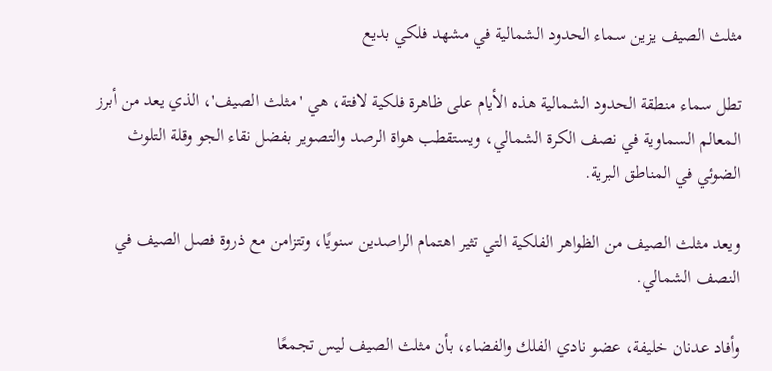مثلث الصيف يزين سماء الحدود الشمالية في مشهد فلكي بديع

تطل سماء منطقة الحدود الشمالية هذه الأيام على ظاهرة فلكية لافتة، هي 'مثلث الصيف'، الذي يعد من أبرز المعالم السماوية في نصف الكرة الشمالي، ويستقطب هواة الرصد والتصوير بفضل نقاء الجو وقلة التلوث الضوئي في المناطق البرية.

ويعد مثلث الصيف من الظواهر الفلكية التي تثير اهتمام الراصدين سنويًا، وتتزامن مع ذروة فصل الصيف في النصف الشمالي.

وأفاد عدنان خليفة، عضو نادي الفلك والفضاء، بأن مثلث الصيف ليس تجمعًا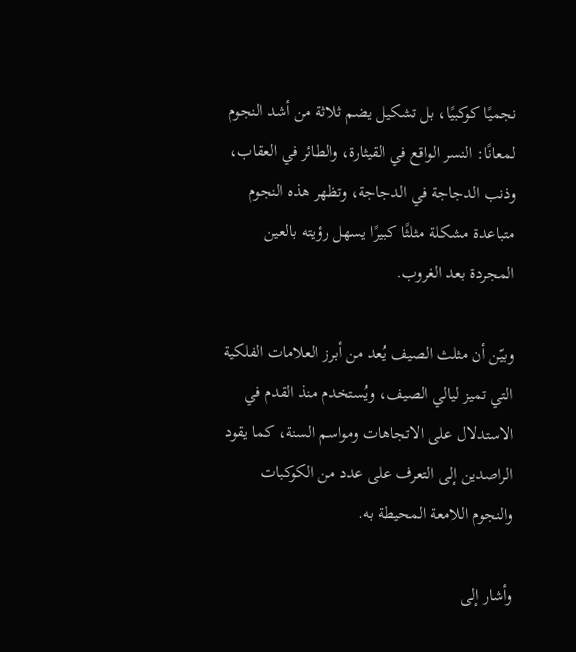نجميًا كوكبيًا، بل تشكيل يضم ثلاثة من أشد النجوم لمعانًا: النسر الواقع في القيثارة، والطائر في العقاب، وذنب الدجاجة في الدجاجة، وتظهر هذه النجوم متباعدة مشكلة مثلثًا كبيرًا يسهل رؤيته بالعين المجردة بعد الغروب.

وبيّن أن مثلث الصيف يُعد من أبرز العلامات الفلكية التي تميز ليالي الصيف، ويُستخدم منذ القدم في الاستدلال على الاتجاهات ومواسم السنة، كما يقود الراصدين إلى التعرف على عدد من الكوكبات والنجوم اللامعة المحيطة به.

وأشار إلى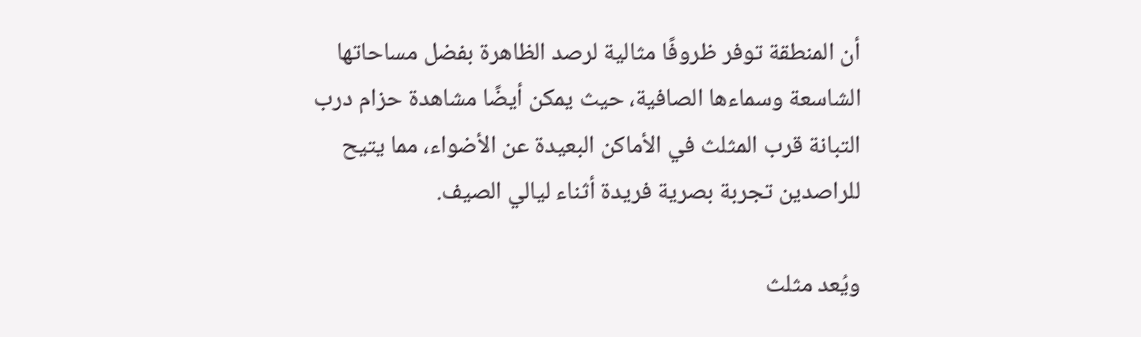أن المنطقة توفر ظروفًا مثالية لرصد الظاهرة بفضل مساحاتها الشاسعة وسماءها الصافية، حيث يمكن أيضًا مشاهدة حزام درب التبانة قرب المثلث في الأماكن البعيدة عن الأضواء، مما يتيح للراصدين تجربة بصرية فريدة أثناء ليالي الصيف.

ويُعد مثلث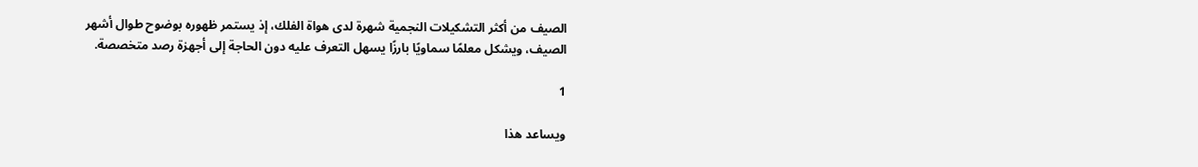الصيف من أكثر التشكيلات النجمية شهرة لدى هواة الفلك، إذ يستمر ظهوره بوضوح طوال أشهر الصيف، ويشكل معلمًا سماويًا بارزًا يسهل التعرف عليه دون الحاجة إلى أجهزة رصد متخصصة.

1

ويساعد هذا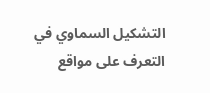التشكيل السماوي في التعرف على مواقع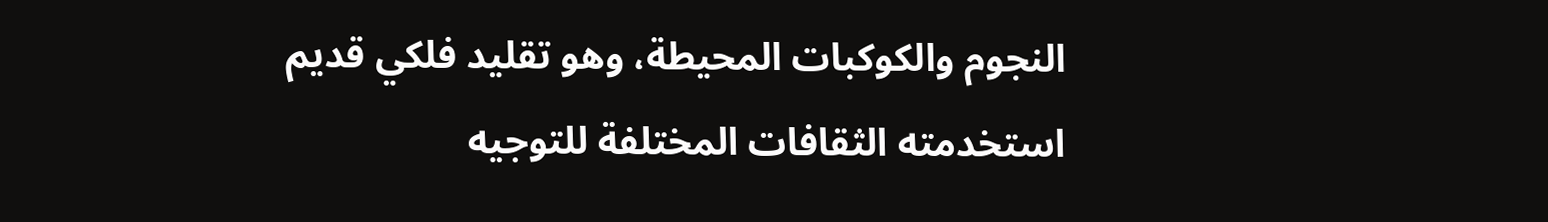النجوم والكوكبات المحيطة، وهو تقليد فلكي قديم استخدمته الثقافات المختلفة للتوجيه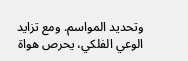وتحديد المواسم. ومع تزايد الوعي الفلكي، يحرص هواة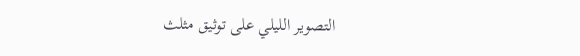التصوير الليلي على توثيق مثلث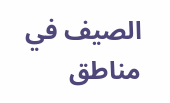الصيف في مناطق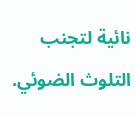نائية لتجنب التلوث الضوئي.